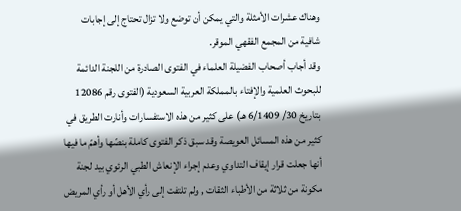وهناك عشرات الأمثلة والتي يمكن أن توضع ولا تزال تحتاج إلى إجابات شافية من المجمع الفقهي الموقر.
وقد أجاب أصحاب الفضيلة العلماء في الفتوى الصادرة من اللجنة الدائمة للبحوث العلمية والإفتاء بالمملكة العربية السعودية (الفتوى رقم 12086 بتاريخ 30/ 6/1409 هـ) على كثير من هذه الاستفسارات وأنارت الطريق في كثير من هذه المسائل العويصة وقد سبق ذكر الفتوى كاملة بنصّها وأهمّ ما فيها أنها جعلت قرار إيقاف التداوي وعدم إجراء الإنعاش الطبي الرئوي بيد لجنة مكونة من ثلاثة من الأطباء الثقات , ولم تلتفت إلى رأي الأهل أو رأي المريض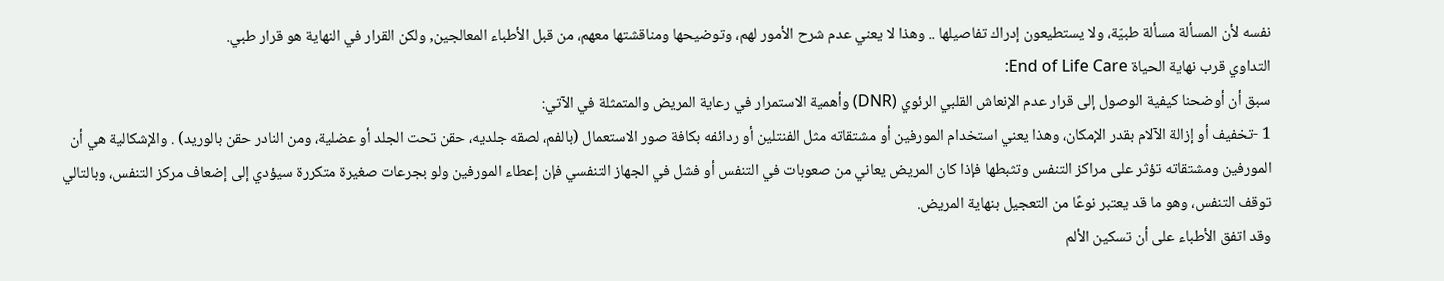نفسه لأن المسألة مسألة طبيّة، ولا يستطيعون إدراك تفاصيلها .. وهذا لا يعني عدم شرح الأمور لهم، وتوضيحها ومناقشتها معهم، من قبل الأطباء المعالجين, ولكن القرار في النهاية هو قرار طبي.
التداوي قرب نهاية الحياة End of Life Care:
سبق أن أوضحنا كيفية الوصول إلى قرار عدم الإنعاش القلبي الرئوي (DNR) وأهمية الاستمرار في رعاية المريض والمتمثلة في الآتي:
1 -تخفيف أو إزالة الآلام بقدر الإمكان، وهذا يعني استخدام المورفين أو مشتقاته مثل الفنتلين أو ردائفه بكافة صور الاستعمال (بالفم، لصقه جلديه، حقن تحت الجلد أو عضلية، ومن النادر حقن بالوريد) . والإشكالية هي أن المورفين ومشتقاته تؤثر على مراكز التنفس وتثبطها فإذا كان المريض يعاني من صعوبات في التنفس أو فشل في الجهاز التنفسي فإن إعطاء المورفين ولو بجرعات صغيرة متكررة سيؤدي إلى إضعاف مركز التنفس، وبالتالي توقف التنفس، وهو ما قد يعتبر نوعًا من التعجيل بنهاية المريض.
وقد اتفق الأطباء على أن تسكين الألم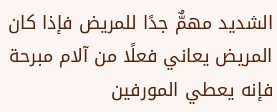الشديد مهمٌّ جدًا للمريض فإذا كان المريض يعاني فعلًا من آلام مبرحة فإنه يعطي المورفين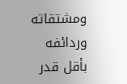ومشتقاته وردائفه بأقل قدر